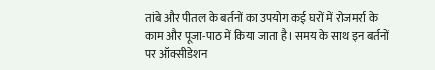तांबे और पीतल के बर्तनों का उपयोग कई घरों में रोजमर्रा के काम और पूजा-पाठ में किया जाता है। समय के साथ इन बर्तनों पर ऑक्सीडेशन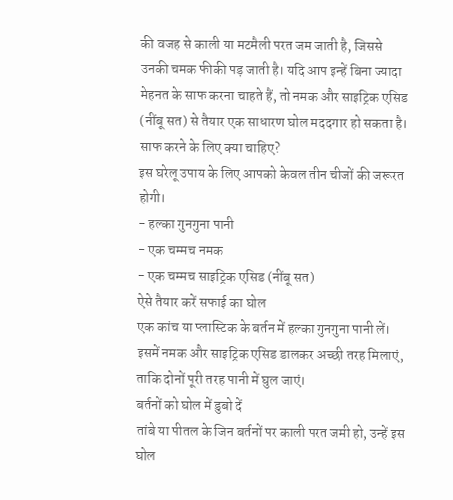की वजह से काली या मटमैली परत जम जाती है, जिससे उनकी चमक फीकी पड़ जाती है। यदि आप इन्हें बिना ज्यादा मेहनत के साफ करना चाहते हैं, तो नमक और साइट्रिक एसिड (नींबू सत) से तैयार एक साधारण घोल मददगार हो सकता है।
साफ करने के लिए क्या चाहिए?
इस घरेलू उपाय के लिए आपको केवल तीन चीजों की जरूरत होगी।
- हल्का गुनगुना पानी
- एक चम्मच नमक
- एक चम्मच साइट्रिक एसिड (नींबू सत)
ऐसे तैयार करें सफाई का घोल
एक कांच या प्लास्टिक के बर्तन में हल्का गुनगुना पानी लें। इसमें नमक और साइट्रिक एसिड डालकर अच्छी तरह मिलाएं, ताकि दोनों पूरी तरह पानी में घुल जाएं।
बर्तनों को घोल में डुबो दें
तांबे या पीतल के जिन बर्तनों पर काली परत जमी हो, उन्हें इस घोल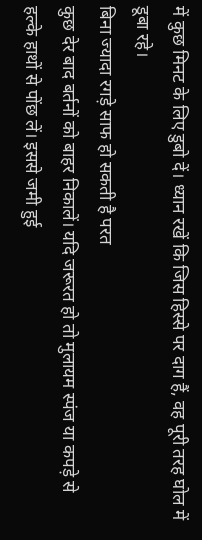में कुछ मिनट के लिए डुबो दें। ध्यान रखें कि जिस हिस्से पर दाग हैं, वह पूरी तरह घोल में डूबा रहे।
बिना ज्यादा रगड़े साफ हो सकती है परत
कुछ देर बाद बर्तनों को बाहर निकालें। यदि जरूरत हो तो मुलायम स्पंज या कपड़े से हल्के हाथों से पोंछ लें। इससे जमी हुई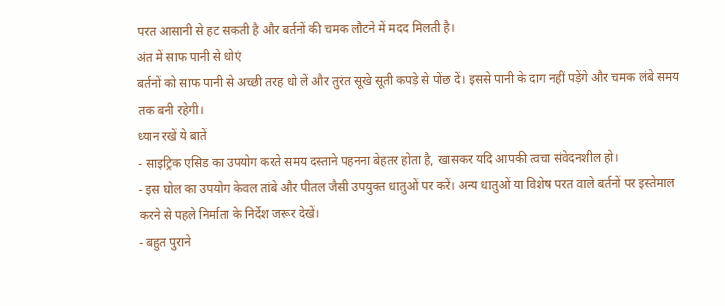परत आसानी से हट सकती है और बर्तनों की चमक लौटने में मदद मिलती है।
अंत में साफ पानी से धोएं
बर्तनों को साफ पानी से अच्छी तरह धो लें और तुरंत सूखे सूती कपड़े से पोंछ दें। इससे पानी के दाग नहीं पड़ेंगे और चमक लंबे समय तक बनी रहेगी।
ध्यान रखें ये बातें
- साइट्रिक एसिड का उपयोग करते समय दस्ताने पहनना बेहतर होता है, खासकर यदि आपकी त्वचा संवेदनशील हो।
- इस घोल का उपयोग केवल तांबे और पीतल जैसी उपयुक्त धातुओं पर करें। अन्य धातुओं या विशेष परत वाले बर्तनों पर इस्तेमाल करने से पहले निर्माता के निर्देश जरूर देखें।
- बहुत पुराने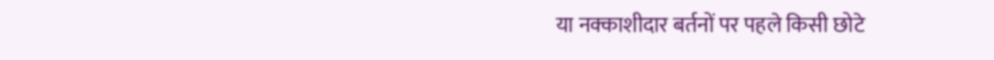या नक्काशीदार बर्तनों पर पहले किसी छोटे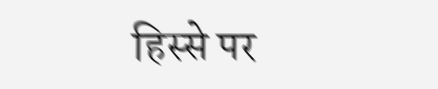हिस्से पर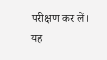परीक्षण कर लें।
यह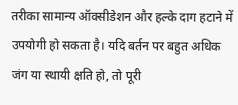तरीका सामान्य ऑक्सीडेशन और हल्के दाग हटाने में उपयोगी हो सकता है। यदि बर्तन पर बहुत अधिक जंग या स्थायी क्षति हो, तो पूरी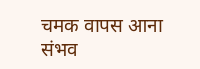चमक वापस आना संभव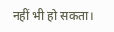नहीं भी हो सकता।